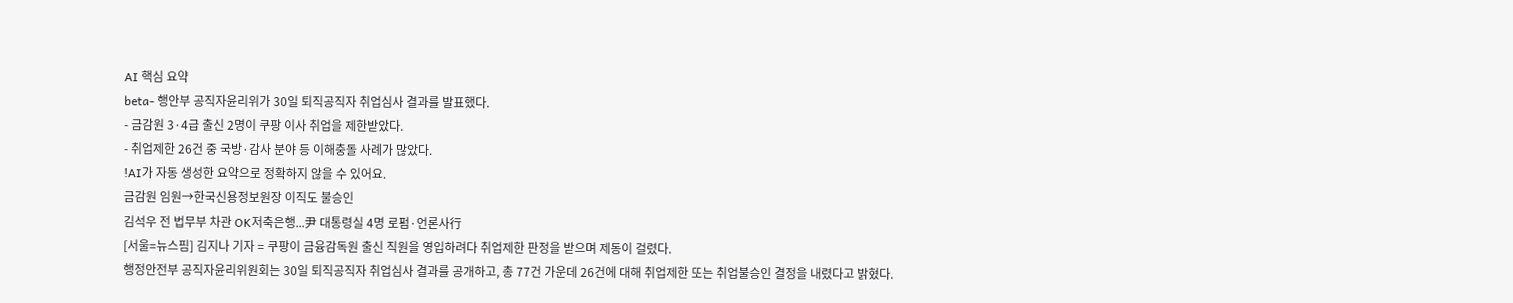AI 핵심 요약
beta- 행안부 공직자윤리위가 30일 퇴직공직자 취업심사 결과를 발표했다.
- 금감원 3·4급 출신 2명이 쿠팡 이사 취업을 제한받았다.
- 취업제한 26건 중 국방·감사 분야 등 이해충돌 사례가 많았다.
!AI가 자동 생성한 요약으로 정확하지 않을 수 있어요.
금감원 임원→한국신용정보원장 이직도 불승인
김석우 전 법무부 차관 OK저축은행...尹 대통령실 4명 로펌·언론사行
[서울=뉴스핌] 김지나 기자 = 쿠팡이 금융감독원 출신 직원을 영입하려다 취업제한 판정을 받으며 제동이 걸렸다.
행정안전부 공직자윤리위원회는 30일 퇴직공직자 취업심사 결과를 공개하고, 총 77건 가운데 26건에 대해 취업제한 또는 취업불승인 결정을 내렸다고 밝혔다.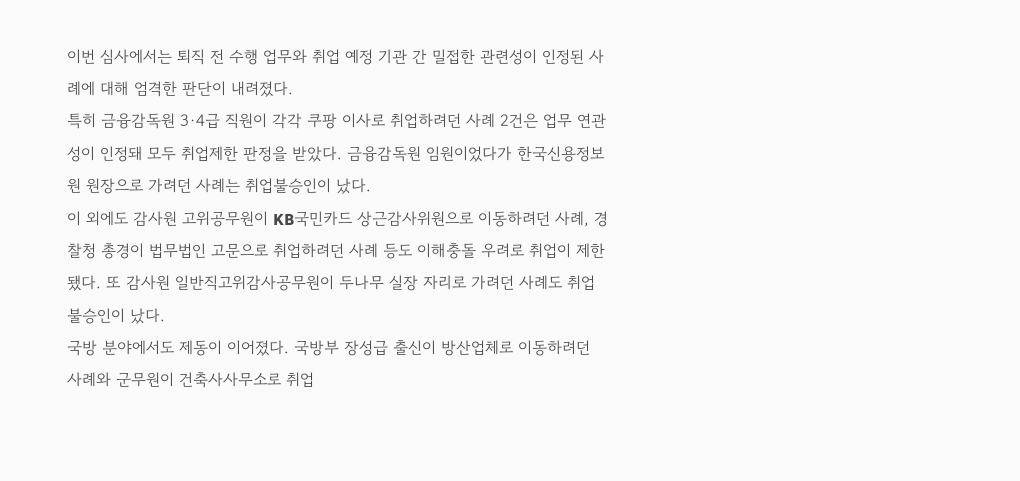이번 심사에서는 퇴직 전 수행 업무와 취업 예정 기관 간 밀접한 관련성이 인정된 사례에 대해 엄격한 판단이 내려졌다.
특히 금융감독원 3·4급 직원이 각각 쿠팡 이사로 취업하려던 사례 2건은 업무 연관성이 인정돼 모두 취업제한 판정을 받았다. 금융감독원 임원이었다가 한국신용정보원 원장으로 가려던 사례는 취업불승인이 났다.
이 외에도 감사원 고위공무원이 KB국민카드 상근감사위원으로 이동하려던 사례, 경찰청 총경이 법무법인 고문으로 취업하려던 사례 등도 이해충돌 우려로 취업이 제한됐다. 또 감사원 일반직고위감사공무원이 두나무 실장 자리로 가려던 사례도 취업불승인이 났다.
국방 분야에서도 제동이 이어졌다. 국방부 장성급 출신이 방산업체로 이동하려던 사례와 군무원이 건축사사무소로 취업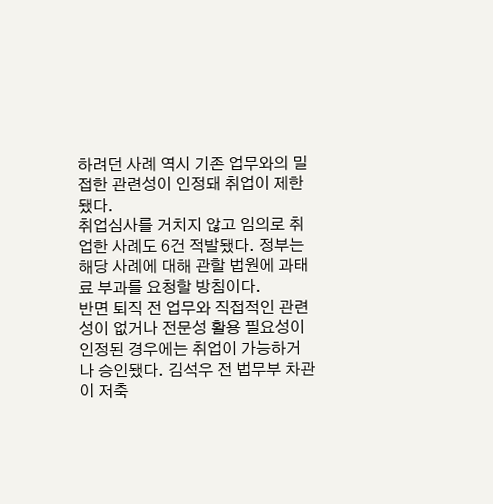하려던 사례 역시 기존 업무와의 밀접한 관련성이 인정돼 취업이 제한됐다.
취업심사를 거치지 않고 임의로 취업한 사례도 6건 적발됐다. 정부는 해당 사례에 대해 관할 법원에 과태료 부과를 요청할 방침이다.
반면 퇴직 전 업무와 직접적인 관련성이 없거나 전문성 활용 필요성이 인정된 경우에는 취업이 가능하거나 승인됐다. 김석우 전 법무부 차관이 저축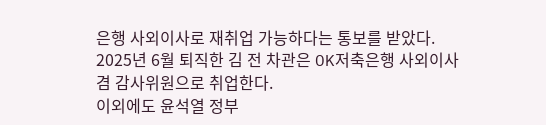은행 사외이사로 재취업 가능하다는 통보를 받았다. 2025년 6월 퇴직한 김 전 차관은 OK저축은행 사외이사 겸 감사위원으로 취업한다.
이외에도 윤석열 정부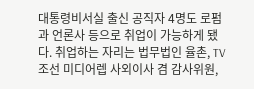대통령비서실 출신 공직자 4명도 로펌과 언론사 등으로 취업이 가능하게 됐다. 취업하는 자리는 법무법인 율촌, TV조선 미디어렙 사외이사 겸 감사위원,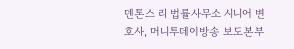덴톤스 리 법률사무소 시니어 변호사, 머니투데이방송 보도본부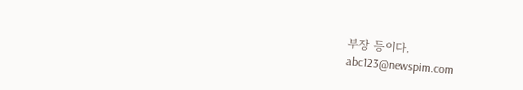부장 등이다.
abc123@newspim.com